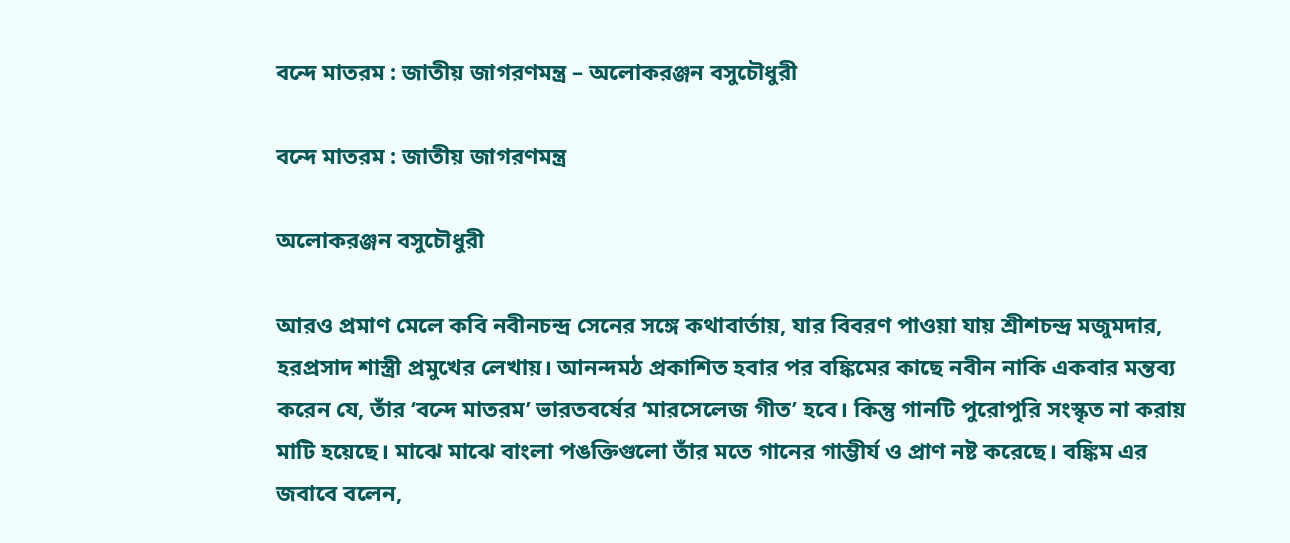বন্দে মাতরম : জাতীয় জাগরণমন্ত্র – অলোকরঞ্জন বসুচৌধুরী

বন্দে মাতরম : জাতীয় জাগরণমন্ত্র

অলোকরঞ্জন বসুচৌধুরী

আরও প্রমাণ মেলে কবি নবীনচন্দ্র সেনের সঙ্গে কথাবার্তায়, যার বিবরণ পাওয়া যায় শ্রীশচন্দ্র মজুমদার, হরপ্রসাদ শাস্ত্রী প্রমুখের লেখায়। আনন্দমঠ প্রকাশিত হবার পর বঙ্কিমের কাছে নবীন নাকি একবার মন্তব্য করেন যে, তাঁর ‘বন্দে মাতরম’ ভারতবর্ষের ‘মারসেলেজ গীত’ হবে। কিন্তু গানটি পুরোপুরি সংস্কৃত না করায় মাটি হয়েছে। মাঝে মাঝে বাংলা পঙক্তিগুলো তাঁর মতে গানের গাম্ভীর্য ও প্রাণ নষ্ট করেছে। বঙ্কিম এর জবাবে বলেন,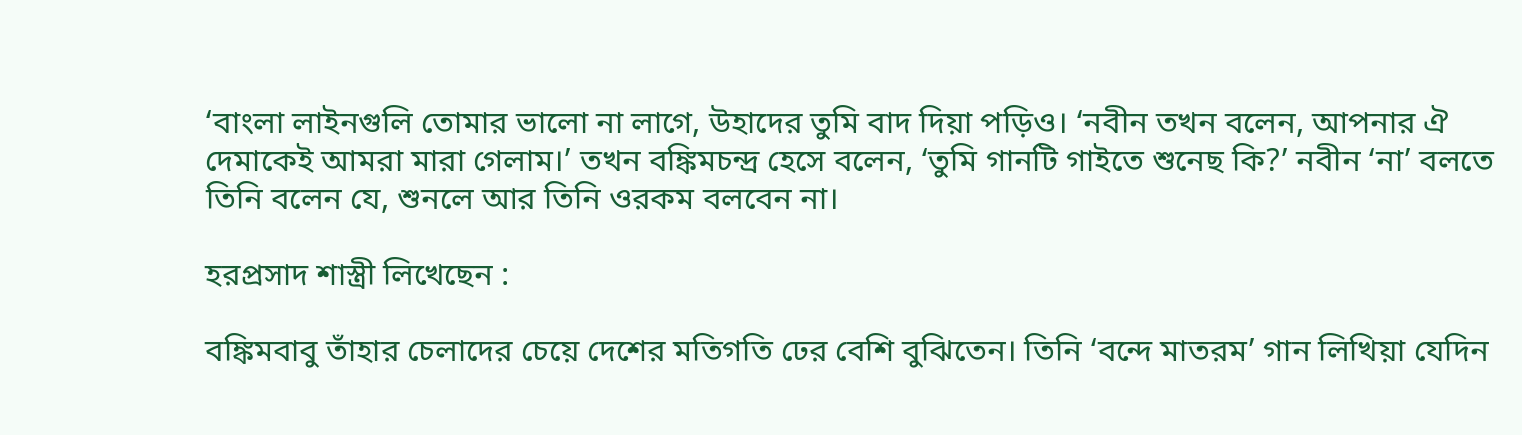‘বাংলা লাইনগুলি তোমার ভালো না লাগে, উহাদের তুমি বাদ দিয়া পড়িও। ‘নবীন তখন বলেন, আপনার ঐ দেমাকেই আমরা মারা গেলাম।’ তখন বঙ্কিমচন্দ্র হেসে বলেন, ‘তুমি গানটি গাইতে শুনেছ কি?’ নবীন ‘না’ বলতে তিনি বলেন যে, শুনলে আর তিনি ওরকম বলবেন না।

হরপ্রসাদ শাস্ত্রী লিখেছেন :

বঙ্কিমবাবু তাঁহার চেলাদের চেয়ে দেশের মতিগতি ঢের বেশি বুঝিতেন। তিনি ‘বন্দে মাতরম’ গান লিখিয়া যেদিন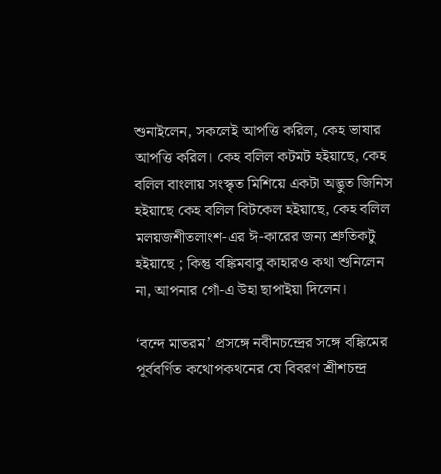শুনাইলেন, সকলেই আপত্তি করিল, কেহ ভাষার আপত্তি করিল। কেহ বলিল কটমট হইয়াছে, কেহ বলিল বাংলায় সংস্কৃত মিশিয়ে একটা অদ্ভুত জিনিস হইয়াছে কেহ বলিল বিটকেল হইয়াছে, কেহ বলিল মলয়জশীতলাংশ-এর ঈ-কারের জন্য শ্রুতিকটু হইয়াছে ; কিন্তু বঙ্কিমবাবু কাহারও কথা শুনিলেন না, আপনার গোঁ-এ উহা ছাপাইয়া দিলেন।

‘বন্দে মাতরম’ প্রসঙ্গে নবীনচন্দ্রের সঙ্গে বঙ্কিমের পূর্ববর্ণিত কথোপকথনের যে বিবরণ শ্রীশচন্দ্র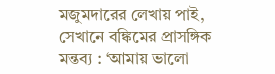মজুমদারের লেখায় পাই, সেখানে বঙ্কিমের প্রাসঙ্গিক মন্তব্য : ‘আমায় ভালো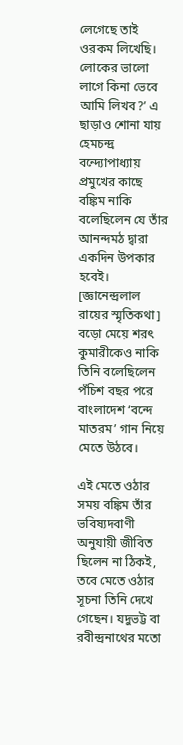লেগেছে তাই ওরকম লিখেছি। লোকের ভালো লাগে কিনা ভেবে আমি লিখব?’ এ ছাড়াও শোনা যায় হেমচন্দ্র বন্দ্যোপাধ্যায় প্রমুখের কাছে বঙ্কিম নাকি বলেছিলেন যে তাঁর আনন্দমঠ দ্বারা একদিন উপকার হবেই। [জ্ঞানেন্দ্রলাল রায়ের স্মৃতিকথা] বড়ো মেয়ে শরৎ কুমারীকেও নাকি তিনি বলেছিলেন পঁচিশ বছর পরে বাংলাদেশ ‘বন্দে মাতরম’ গান নিয়ে মেতে উঠবে।

এই মেতে ওঠার সময় বঙ্কিম তাঁর ভবিষ্যদবাণী অনুযায়ী জীবিত ছিলেন না ঠিকই, তবে মেতে ওঠার সূচনা তিনি দেখে গেছেন। যদুভট্ট বা রবীন্দ্রনাথের মতো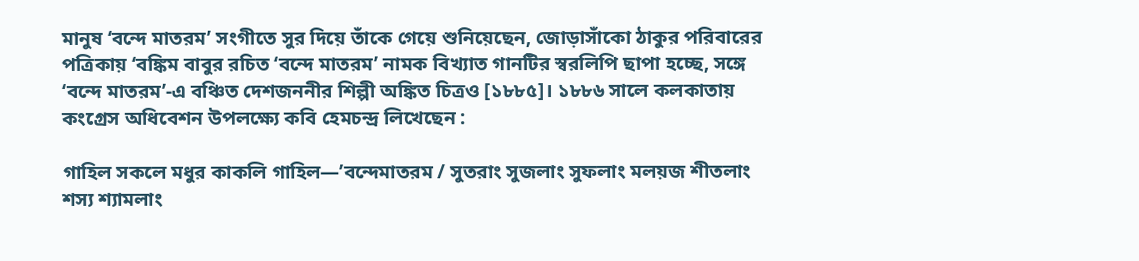মানুষ ‘বন্দে মাতরম’ সংগীতে সুর দিয়ে তাঁকে গেয়ে শুনিয়েছেন, জোড়াসাঁকো ঠাকুর পরিবারের পত্রিকায় ‘বঙ্কিম বাবুর রচিত ‘বন্দে মাতরম’ নামক বিখ্যাত গানটির স্বরলিপি ছাপা হচ্ছে, সঙ্গে ‘বন্দে মাতরম’-এ বঞ্চিত দেশজননীর শিল্পী অঙ্কিত চিত্রও [১৮৮৫]। ১৮৮৬ সালে কলকাতায় কংগ্রেস অধিবেশন উপলক্ষ্যে কবি হেমচন্দ্র লিখেছেন :

গাহিল সকলে মধুর কাকলি গাহিল—’বন্দেমাতরম / সুতরাং সুজলাং সুফলাং মলয়জ শীতলাং শস্য শ্যামলাং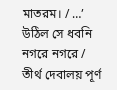মাতরম। / …’ উঠিল সে ধবনি নগরে নগরে / তীর্থ দেবালয় পূর্ণ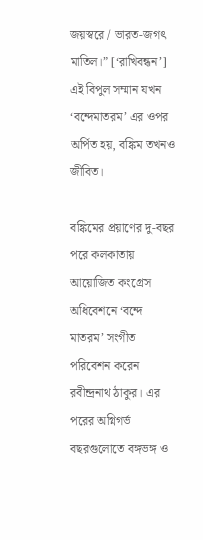জয়স্বরে / ভারত-জগৎ মাতিল।” [‘রাখিবন্ধন’] এই বিপুল সম্মান যখন ‘বন্দেমাতরম’ এর ওপর অর্পিত হয়, বঙ্কিম তখনও জীবিত।

বঙ্কিমের প্রয়াণের দু-বছর পরে কলকাতায় আয়োজিত কংগ্রেস অধিবেশনে ‘বন্দে মাতরম’ সংগীত পরিবেশন করেন রবীন্দ্রনাথ ঠাকুর। এর পরের অগ্নিগর্ভ বছরগুলোতে বঙ্গভঙ্গ ও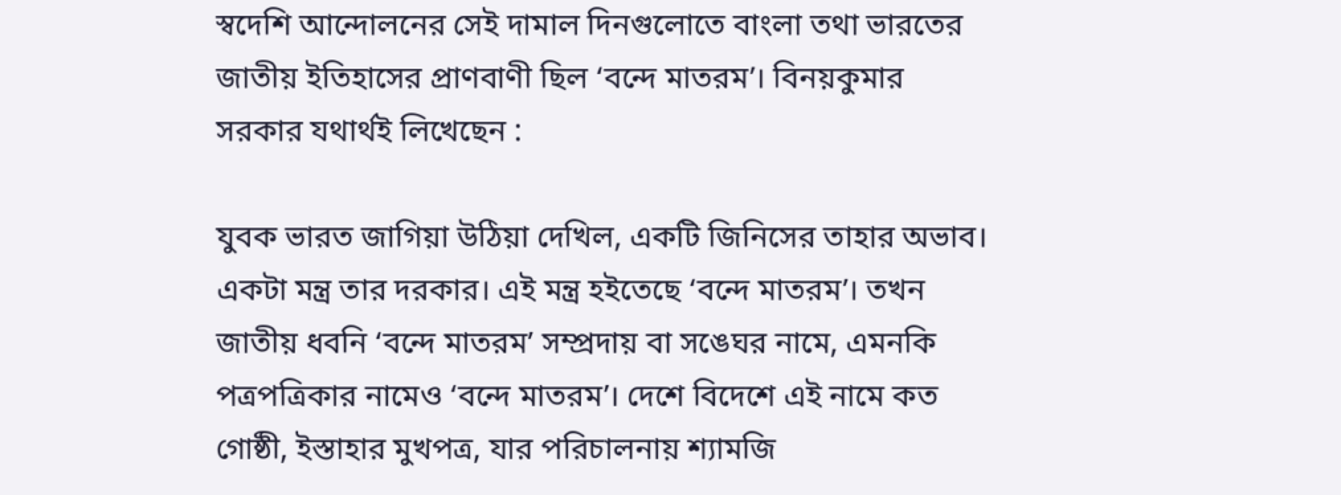স্বদেশি আন্দোলনের সেই দামাল দিনগুলোতে বাংলা তথা ভারতের জাতীয় ইতিহাসের প্রাণবাণী ছিল ‘বন্দে মাতরম’। বিনয়কুমার সরকার যথার্থই লিখেছেন :

যুবক ভারত জাগিয়া উঠিয়া দেখিল, একটি জিনিসের তাহার অভাব। একটা মন্ত্র তার দরকার। এই মন্ত্র হইতেছে ‘বন্দে মাতরম’। তখন জাতীয় ধবনি ‘বন্দে মাতরম’ সম্প্রদায় বা সঙেঘর নামে, এমনকি পত্রপত্রিকার নামেও ‘বন্দে মাতরম’। দেশে বিদেশে এই নামে কত গোষ্ঠী, ইস্তাহার মুখপত্র, যার পরিচালনায় শ্যামজি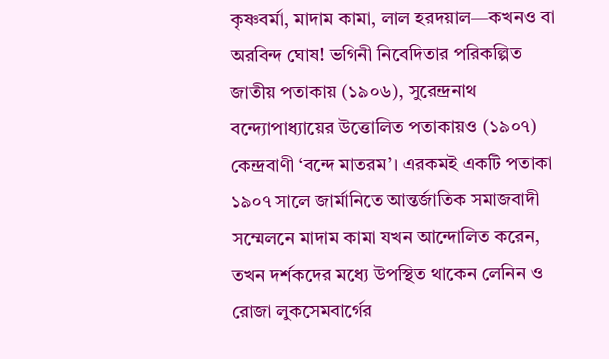কৃষ্ণবর্মা, মাদাম কামা, লাল হরদয়াল—কখনও বা অরবিন্দ ঘোষ! ভগিনী নিবেদিতার পরিকল্পিত জাতীয় পতাকায় (১৯০৬), সুরেন্দ্রনাথ বন্দ্যোপাধ্যায়ের উত্তোলিত পতাকায়ও (১৯০৭) কেন্দ্রবাণী ‘বন্দে মাতরম’। এরকমই একটি পতাকা ১৯০৭ সালে জার্মানিতে আন্তর্জাতিক সমাজবাদী সম্মেলনে মাদাম কামা যখন আন্দোলিত করেন, তখন দর্শকদের মধ্যে উপস্থিত থাকেন লেনিন ও রোজা লুকসেমবার্গের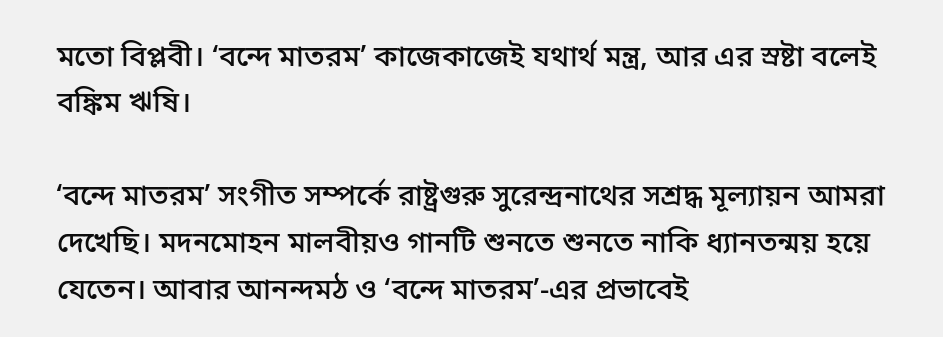মতো বিপ্লবী। ‘বন্দে মাতরম’ কাজেকাজেই যথার্থ মন্ত্র, আর এর স্রষ্টা বলেই বঙ্কিম ঋষি।

‘বন্দে মাতরম’ সংগীত সম্পর্কে রাষ্ট্রগুরু সুরেন্দ্রনাথের সশ্রদ্ধ মূল্যায়ন আমরা দেখেছি। মদনমোহন মালবীয়ও গানটি শুনতে শুনতে নাকি ধ্যানতন্ময় হয়ে যেতেন। আবার আনন্দমঠ ও ‘বন্দে মাতরম’-এর প্রভাবেই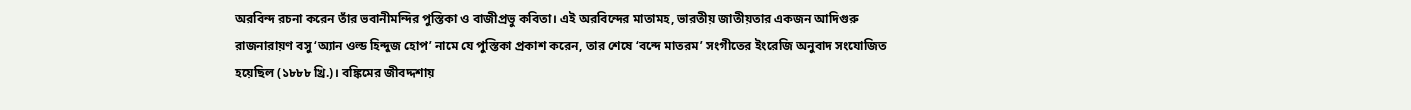অরবিন্দ রচনা করেন তাঁর ভবানীমন্দির পুস্তিকা ও বাজীপ্রভু কবিতা। এই অরবিন্দের মাতামহ, ভারতীয় জাতীয়তার একজন আদিগুরু রাজনারায়ণ বসু ‘অ্যান ওল্ড হিন্দুজ হোপ’ নামে যে পুস্তিকা প্রকাশ করেন, তার শেষে ‘বন্দে মাতরম’ সংগীতের ইংরেজি অনুবাদ সংযোজিত হয়েছিল (১৮৮৮ খ্রি.)। বঙ্কিমের জীবদ্দশায়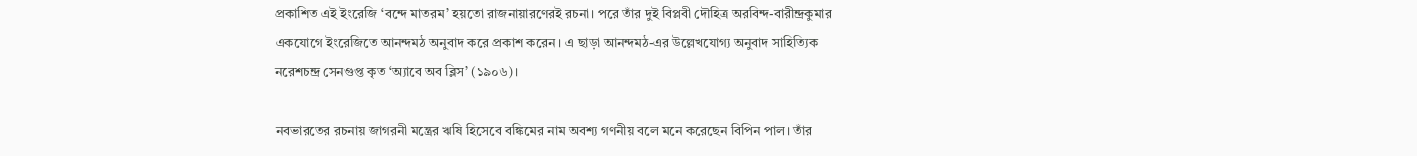প্রকাশিত এই ইংরেজি ‘বন্দে মাতরম’ হয়তো রাজনায়ারণেরই রচনা। পরে তাঁর দুই বিপ্লবী দৌহিত্র অরবিন্দ-বারীন্দ্রকুমার একযোগে ইংরেজিতে আনন্দমঠ অনুবাদ করে প্রকাশ করেন। এ ছাড়া আনন্দমঠ-এর উল্লেখযোগ্য অনুবাদ সাহিত্যিক নরেশচন্দ্র সেনগুপ্ত কৃত ‘অ্যাবে অব ব্লিস’ (১৯০৬)।

নবভারতের রচনায় জাগরনী মন্ত্রের ঋষি হিসেবে বঙ্কিমের নাম অবশ্য গণনীয় বলে মনে করেছেন বিপিন পাল। তাঁর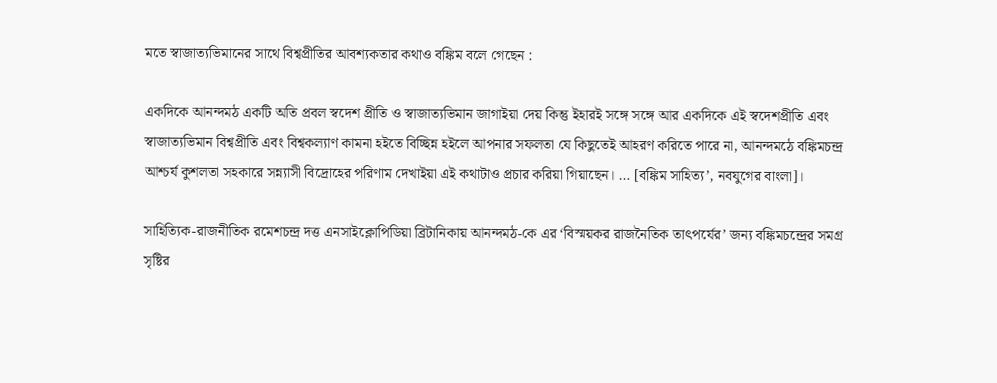মতে স্বাজাত্যভিমানের সাথে বিশ্বপ্রীতির আবশ্যকতার কথাও বঙ্কিম বলে গেছেন :

একদিকে আনন্দমঠ একটি অতি প্রবল স্বদেশ প্রীতি ও স্বাজাত্যভিমান জাগাইয়া দেয় কিন্তু ইহারই সঙ্গে সঙ্গে আর একদিকে এই স্বদেশপ্রীতি এবং স্বাজাত্যভিমান বিশ্বপ্রীতি এবং বিশ্বকল্যাণ কামনা হইতে বিচ্ছিন্ন হইলে আপনার সফলতা যে কিছুতেই আহরণ করিতে পারে না, আনন্দমঠে বঙ্কিমচন্দ্র আশ্চর্য কুশলতা সহকারে সন্ন্যাসী বিদ্রোহের পরিণাম দেখাইয়া এই কথাটাও প্রচার করিয়া গিয়াছেন। … [বঙ্কিম সাহিত্য’, নবযুগের বাংলা]।

সাহিত্যিক-রাজনীতিক রমেশচন্দ্র দত্ত এনসাইক্লোপিডিয়া ব্রিটানিকায় আনন্দমঠ-কে এর ‘বিস্ময়কর রাজনৈতিক তাৎপর্যের’ জন্য বঙ্কিমচন্দ্রের সমগ্র সৃষ্টির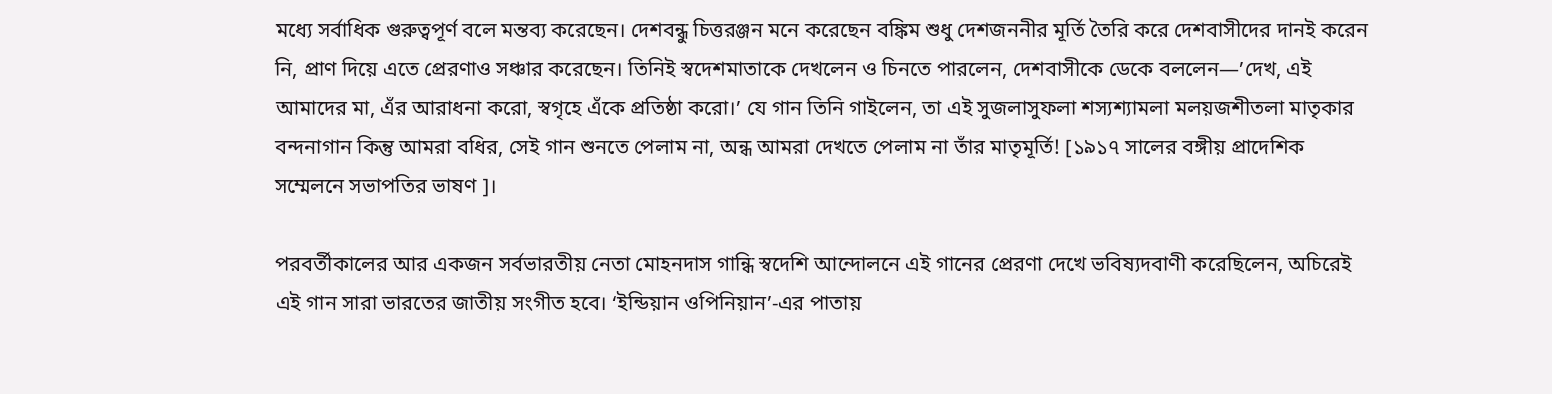মধ্যে সর্বাধিক গুরুত্বপূর্ণ বলে মন্তব্য করেছেন। দেশবন্ধু চিত্তরঞ্জন মনে করেছেন বঙ্কিম শুধু দেশজননীর মূর্তি তৈরি করে দেশবাসীদের দানই করেন নি, প্রাণ দিয়ে এতে প্রেরণাও সঞ্চার করেছেন। তিনিই স্বদেশমাতাকে দেখলেন ও চিনতে পারলেন, দেশবাসীকে ডেকে বললেন—’দেখ, এই আমাদের মা, এঁর আরাধনা করো, স্বগৃহে এঁকে প্রতিষ্ঠা করো।’ যে গান তিনি গাইলেন, তা এই সুজলাসুফলা শস্যশ্যামলা মলয়জশীতলা মাতৃকার বন্দনাগান কিন্তু আমরা বধির, সেই গান শুনতে পেলাম না, অন্ধ আমরা দেখতে পেলাম না তাঁর মাতৃমূর্তি! [১৯১৭ সালের বঙ্গীয় প্রাদেশিক সম্মেলনে সভাপতির ভাষণ ]।

পরবর্তীকালের আর একজন সর্বভারতীয় নেতা মোহনদাস গান্ধি স্বদেশি আন্দোলনে এই গানের প্রেরণা দেখে ভবিষ্যদবাণী করেছিলেন, অচিরেই এই গান সারা ভারতের জাতীয় সংগীত হবে। ‘ইন্ডিয়ান ওপিনিয়ান’-এর পাতায়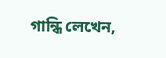গান্ধি লেখেন,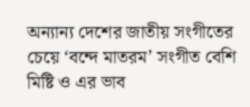অন্যান্য দেশের জাতীয় সংগীতের চেয়ে ‘বন্দে মাতরম’ সংগীত বেশি মিষ্টি ও এর ভাব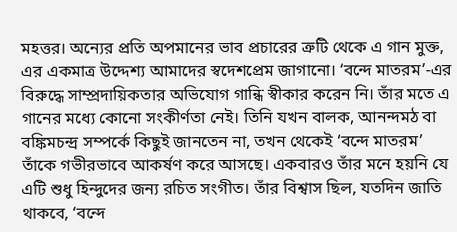মহত্তর। অন্যের প্রতি অপমানের ভাব প্রচারের ত্রুটি থেকে এ গান মুক্ত, এর একমাত্র উদ্দেশ্য আমাদের স্বদেশপ্রেম জাগানো। ‘বন্দে মাতরম’-এর বিরুদ্ধে সাম্প্রদায়িকতার অভিযোগ গান্ধি স্বীকার করেন নি। তাঁর মতে এ গানের মধ্যে কোনো সংকীর্ণতা নেই। তিনি যখন বালক, আনন্দমঠ বা বঙ্কিমচন্দ্র সম্পর্কে কিছুই জানতেন না, তখন থেকেই ‘বন্দে মাতরম’ তাঁকে গভীরভাবে আকর্ষণ করে আসছে। একবারও তাঁর মনে হয়নি যে এটি শুধু হিন্দুদের জন্য রচিত সংগীত। তাঁর বিশ্বাস ছিল, যতদিন জাতি থাকবে, ‘বন্দে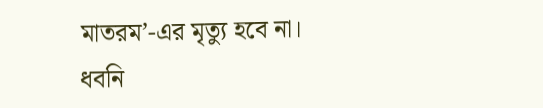মাতরম’-এর মৃত্যু হবে না। ধবনি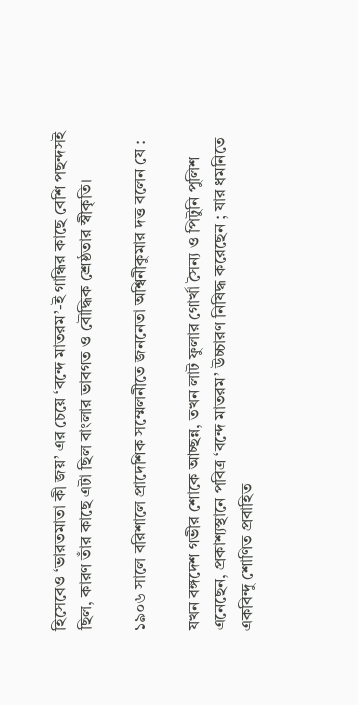হিসেবেও ‘ভারতমাতা কী জয়’ এর চেয়ে ‘বন্দে মাতরম’-ই গান্ধির কাছে বেশি পছন্দসই ছিল, কারণ তাঁর কাছে এটা ছিল বাংলার ভাবগত ও বৌদ্ধিক শ্রেষ্ঠতার স্বীকৃতি।

১৯০৬ সালে বরিশালে প্রাদেশিক সম্মেলনীতে জননেতা অশ্বিনীকুমার দত্ত বলেন যে :

যখন বঙ্গদেশ গভীর শোকে আচ্ছন্ন, তখন লাট ফুলার গোর্খা সৈন্য ও পিটুনি পুলিশ এনেছেন, প্রকাশ্যস্থানে পবিত্র ‘বন্দে মাতরম’ উচ্চারণ নিষিদ্ধ করেছেন ; যার ধমনিতে একবিন্দু শোণিত প্রবাহিত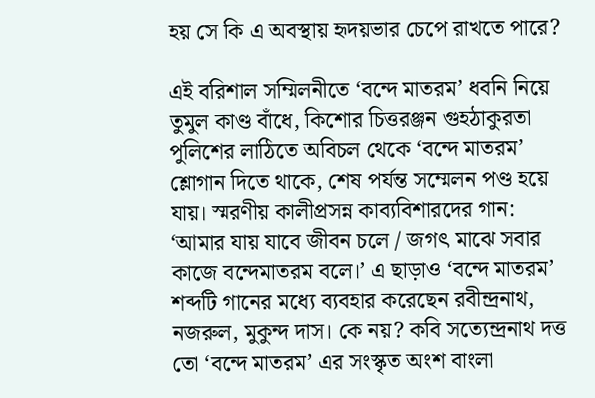হয় সে কি এ অবস্থায় হৃদয়ভার চেপে রাখতে পারে?

এই বরিশাল সম্মিলনীতে ‘বন্দে মাতরম’ ধবনি নিয়ে তুমুল কাণ্ড বাঁধে, কিশোর চিত্তরঞ্জন গুহঠাকুরতা পুলিশের লাঠিতে অবিচল থেকে ‘বন্দে মাতরম’ শ্লোগান দিতে থাকে, শেষ পর্যন্ত সম্মেলন পণ্ড হয়ে যায়। স্মরণীয় কালীপ্রসন্ন কাব্যবিশারদের গান: ‘আমার যায় যাবে জীবন চলে / জগৎ মাঝে সবার কাজে বন্দেমাতরম বলে।’ এ ছাড়াও ‘বন্দে মাতরম’ শব্দটি গানের মধ্যে ব্যবহার করেছেন রবীন্দ্রনাথ, নজরুল, মুকুন্দ দাস। কে নয়? কবি সত্যেন্দ্রনাথ দত্ত তো ‘বন্দে মাতরম’ এর সংস্কৃত অংশ বাংলা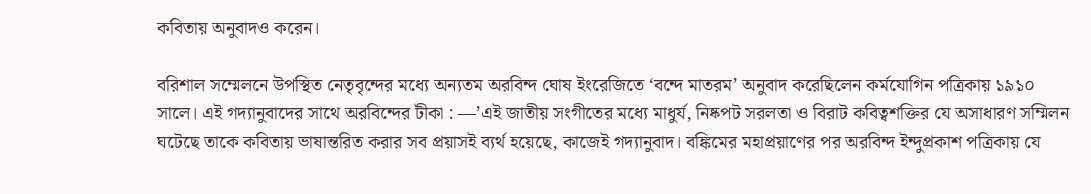কবিতায় অনুবাদও করেন।

বরিশাল সম্মেলনে উপস্থিত নেতৃবৃন্দের মধ্যে অন্যতম অরবিন্দ ঘোষ ইংরেজিতে ‘বন্দে মাতরম’ অনুবাদ করেছিলেন কর্মযোগিন পত্রিকায় ১৯১০ সালে। এই গদ্যানুবাদের সাথে অরবিন্দের টীকা : —’এই জাতীয় সংগীতের মধ্যে মাধুর্য, নিষ্কপট সরলতা ও বিরাট কবিত্বশক্তির যে অসাধারণ সম্মিলন ঘটেছে তাকে কবিতায় ভাষান্তরিত করার সব প্রয়াসই ব্যর্থ হয়েছে, কাজেই গদ্যানুবাদ। বঙ্কিমের মহাপ্রয়াণের পর অরবিন্দ ইন্দুপ্রকাশ পত্রিকায় যে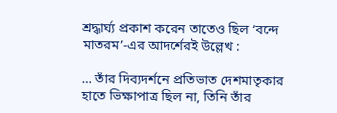শ্রদ্ধার্ঘ্য প্রকাশ করেন তাতেও ছিল ‘বন্দে মাতরম’-এর আদর্শেরই উল্লেখ :

… তাঁর দিব্যদর্শনে প্রতিভাত দেশমাতৃকার হাতে ভিক্ষাপাত্র ছিল না, তিনি তাঁর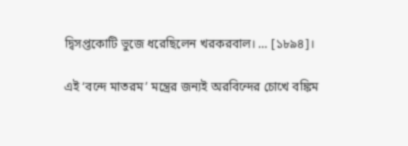দ্বিসপ্তকোটি ভুজে ধরেছিলেন খরকরবাল। … [১৮৯৪]।

এই ‘বন্দে মাতরম’ মন্ত্রের জন্যই অরবিন্দের চোখে বঙ্কিম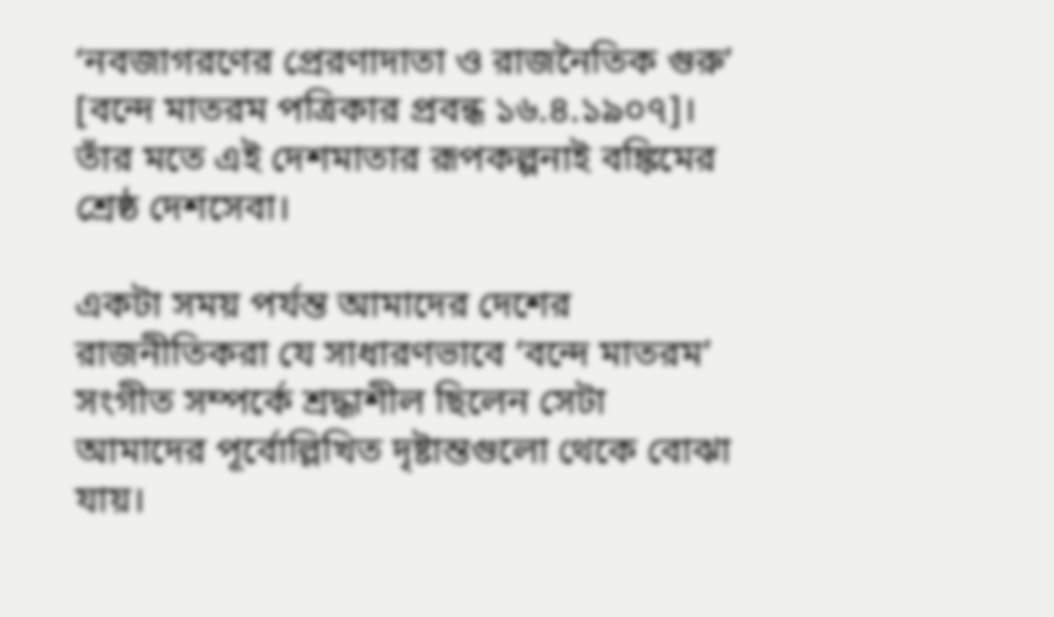‘নবজাগরণের প্রেরণাদাতা ও রাজনৈতিক গুরু’ [বন্দে মাতরম পত্রিকার প্রবন্ধ ১৬.৪.১৯০৭]। তাঁর মতে এই দেশমাতার রূপকল্পনাই বঙ্কিমের শ্রেষ্ঠ দেশসেবা।

একটা সময় পর্যন্ত আমাদের দেশের রাজনীতিকরা যে সাধারণভাবে ‘বন্দে মাতরম’ সংগীত সম্পর্কে শ্রদ্ধাশীল ছিলেন সেটা আমাদের পূর্বোল্লিখিত দৃষ্টান্তগুলো থেকে বোঝা যায়।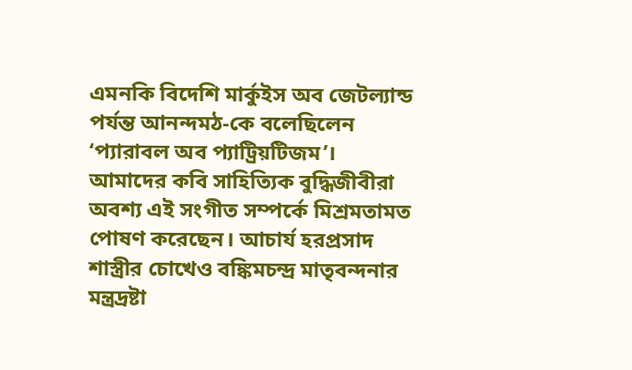এমনকি বিদেশি মার্কুইস অব জেটল্যান্ড পর্যন্ত আনন্দমঠ-কে বলেছিলেন ‘প্যারাবল অব প্যাট্রিয়টিজম’। আমাদের কবি সাহিত্যিক বুদ্ধিজীবীরা অবশ্য এই সংগীত সম্পর্কে মিশ্রমতামত পোষণ করেছেন। আচার্য হরপ্রসাদ শাস্ত্রীর চোখেও বঙ্কিমচন্দ্র মাতৃবন্দনার মন্ত্রদ্রষ্টা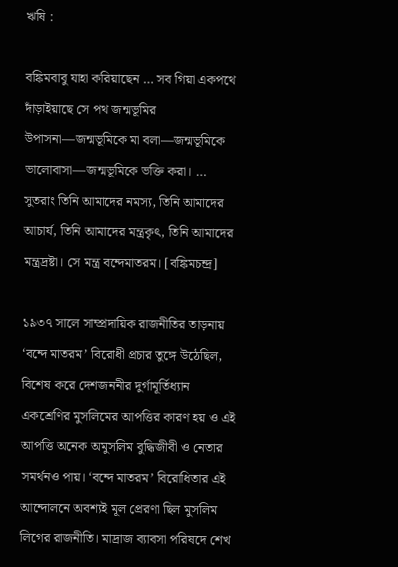ঋষি :

বঙ্কিমবাবু যাহা করিয়াছেন … সব গিয়া একপথে দাঁড়াইয়াছে সে পথ জন্মভূমির উপাসনা—জন্মভূমিকে মা বলা—জন্মভূমিকে ভালোবাসা—জন্মভূমিকে ভক্তি করা। … সুতরাং তিনি আমাদের নমস্য, তিনি আমাদের আচার্য, তিনি আমাদের মন্ত্রকৃৎ, তিনি আমাদের মন্ত্রদ্রষ্টা। সে মন্ত্র বন্দেমাতরম। [বঙ্কিমচন্দ্র]

১৯৩৭ সালে সাম্প্রদায়িক রাজনীতির তাড়নায় ‘বন্দে মাতরম’ বিরোধী প্রচার তুঙ্গে উঠেছিল, বিশেষ করে দেশজননীর দুর্গামূর্তিধ্যান একশ্রেণির মুসলিমের আপত্তির কারণ হয় ও এই আপত্তি অনেক অমুসলিম বুদ্ধিজীবী ও নেতার সমর্থনও পায়। ‘বন্দে মাতরম’ বিরোধিতার এই আন্দোলনে অবশ্যই মূল প্রেরণা ছিল মুসলিম লিগের রাজনীতি। মাদ্রাজ ব্যাবসা পরিষদে শেখ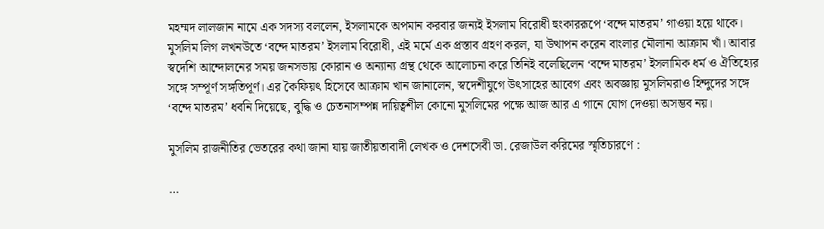মহম্মদ লালজান নামে এক সদস্য বললেন, ইসলামকে অপমান করবার জন্যই ইসলাম বিরোধী হুংকাররূপে ‘বন্দে মাতরম’ গাওয়া হয়ে থাকে। মুসলিম লিগ লখনউতে ‘বন্দে মাতরম’ ইসলাম বিরোধী, এই মর্মে এক প্রস্তাব গ্রহণ করল, যা উত্থাপন করেন বাংলার মৌলানা আক্রাম খাঁ। আবার স্বদেশি আন্দোলনের সময় জনসভায় কোরান ও অন্যান্য গ্রন্থ থেকে আলোচনা করে তিনিই বলেছিলেন ‘বন্দে মাতরম’ ইসলামিক ধর্ম ও ঐতিহ্যের সঙ্গে সম্পূর্ণ সঙ্গতিপূর্ণ। এর কৈফিয়ৎ হিসেবে আক্রাম খান জানালেন, স্বদেশীযুগে উৎসাহের আবেগ এবং অবজ্ঞায় মুসলিমরাও হিন্দুদের সঙ্গে ‘বন্দে মাতরম’ ধবনি দিয়েছে, বুদ্ধি ও চেতনাসম্পন্ন দায়িত্বশীল কোনো মুসলিমের পক্ষে আজ আর এ গানে যোগ দেওয়া অসম্ভব নয়।

মুসলিম রাজনীতির ভেতরের কথা জানা যায় জাতীয়তাবাদী লেখক ও দেশসেবী ডা. রেজাউল করিমের স্মৃতিচারণে :

…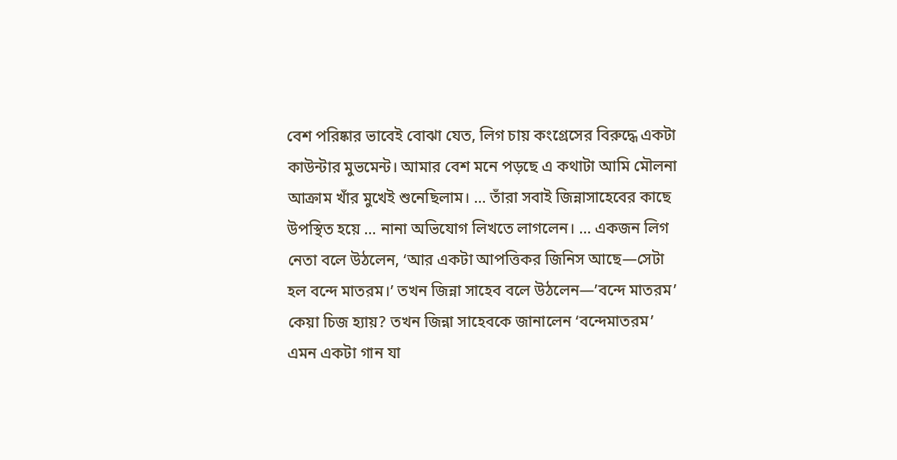বেশ পরিষ্কার ভাবেই বোঝা যেত, লিগ চায় কংগ্রেসের বিরুদ্ধে একটা কাউন্টার মুভমেন্ট। আমার বেশ মনে পড়ছে এ কথাটা আমি মৌলনা আক্রাম খাঁর মুখেই শুনেছিলাম। … তাঁরা সবাই জিন্নাসাহেবের কাছে উপস্থিত হয়ে … নানা অভিযোগ লিখতে লাগলেন। … একজন লিগ নেতা বলে উঠলেন, ‘আর একটা আপত্তিকর জিনিস আছে—সেটা হল বন্দে মাতরম।’ তখন জিন্না সাহেব বলে উঠলেন—’বন্দে মাতরম’ কেয়া চিজ হ্যায়? তখন জিন্না সাহেবকে জানালেন ‘বন্দেমাতরম’ এমন একটা গান যা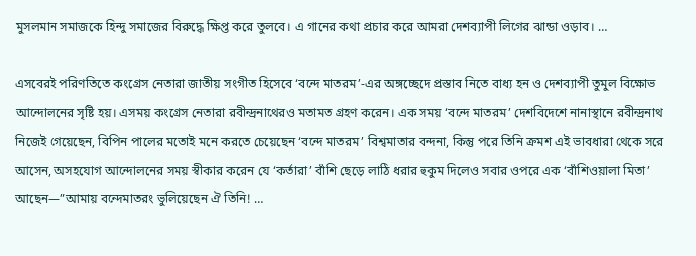মুসলমান সমাজকে হিন্দু সমাজের বিরুদ্ধে ক্ষিপ্ত করে তুলবে। এ গানের কথা প্রচার করে আমরা দেশব্যাপী লিগের ঝান্ডা ওড়াব। …

এসবেরই পরিণতিতে কংগ্রেস নেতারা জাতীয় সংগীত হিসেবে ‘বন্দে মাতরম’-এর অঙ্গচ্ছেদে প্রস্তাব নিতে বাধ্য হন ও দেশব্যাপী তুমুল বিক্ষোভ আন্দোলনের সৃষ্টি হয়। এসময় কংগ্রেস নেতারা রবীন্দ্রনাথেরও মতামত গ্রহণ করেন। এক সময় ‘বন্দে মাতরম’ দেশবিদেশে নানাস্থানে রবীন্দ্রনাথ নিজেই গেয়েছেন, বিপিন পালের মতোই মনে করতে চেয়েছেন ‘বন্দে মাতরম’ বিশ্বমাতার বন্দনা, কিন্তু পরে তিনি ক্রমশ এই ভাবধারা থেকে সরে আসেন, অসহযোগ আন্দোলনের সময় স্বীকার করেন যে ‘কর্তারা’ বাঁশি ছেড়ে লাঠি ধরার হুকুম দিলেও সবার ওপরে এক ‘বাঁশিওয়ালা মিতা’ আছেন—”আমায় বন্দেমাতরং ভুলিয়েছেন ঐ তিনি! …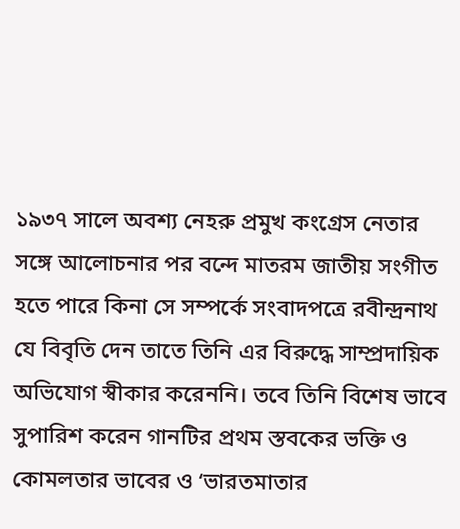১৯৩৭ সালে অবশ্য নেহরু প্রমুখ কংগ্রেস নেতার সঙ্গে আলোচনার পর বন্দে মাতরম জাতীয় সংগীত হতে পারে কিনা সে সম্পর্কে সংবাদপত্রে রবীন্দ্রনাথ যে বিবৃতি দেন তাতে তিনি এর বিরুদ্ধে সাম্প্রদায়িক অভিযোগ স্বীকার করেননি। তবে তিনি বিশেষ ভাবে সুপারিশ করেন গানটির প্রথম স্তবকের ভক্তি ও কোমলতার ভাবের ও ‘ভারতমাতার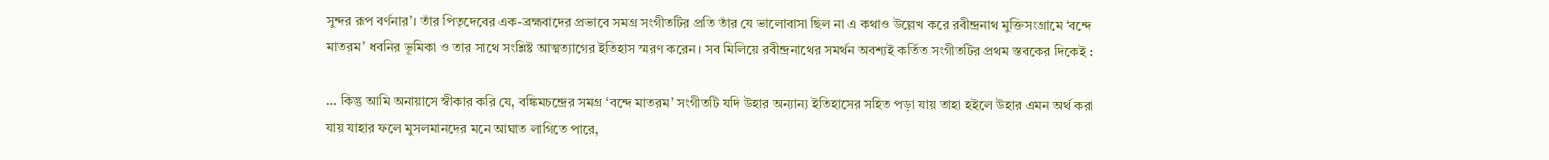সুন্দর রূপ বর্ণনার’। তাঁর পিতৃদেবের এক-ব্রহ্মবাদের প্রভাবে সমগ্র সংগীতটির প্রতি তাঁর যে ভালোবাসা ছিল না এ কথাও উল্লেখ করে রবীন্দ্রনাথ মুক্তিসংগ্রামে ‘বন্দে মাতরম’ ধবনির ভূমিকা ও তার সাথে সংশ্লিষ্ট আত্মত্যাগের ইতিহাস স্মরণ করেন। সব মিলিয়ে রবীন্দ্রনাথের সমর্থন অবশ্যই কর্তিত সংগীতটির প্রথম স্তবকের দিকেই :

… কিন্তু আমি অনায়াসে স্বীকার করি যে, বঙ্কিমচন্দ্রের সমগ্র ‘বন্দে মাতরম’ সংগীতটি যদি উহার অন্যান্য ইতিহাসের সহিত পড়া যায় তাহা হইলে উহার এমন অর্থ করা যায় যাহার ফলে মুসলমানদের মনে আঘাত লাগিতে পারে,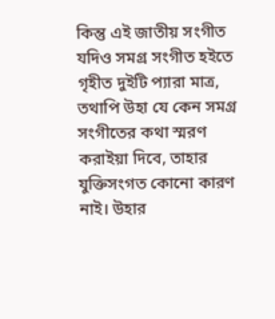কিন্তু এই জাতীয় সংগীত যদিও সমগ্র সংগীত হইতে গৃহীত দুইটি প্যারা মাত্র, তথাপি উহা যে কেন সমগ্র সংগীতের কথা স্মরণ করাইয়া দিবে, তাহার যুক্তিসংগত কোনো কারণ নাই। উহার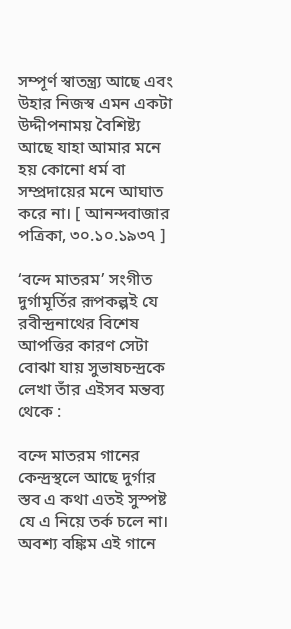সম্পূর্ণ স্বাতন্ত্র্য আছে এবং উহার নিজস্ব এমন একটা উদ্দীপনাময় বৈশিষ্ট্য আছে যাহা আমার মনে হয় কোনো ধর্ম বা সম্প্রদায়ের মনে আঘাত করে না। [ আনন্দবাজার পত্রিকা, ৩০.১০.১৯৩৭ ]

‘বন্দে মাতরম’ সংগীত দুর্গামূর্তির রূপকল্পই যে রবীন্দ্রনাথের বিশেষ আপত্তির কারণ সেটা বোঝা যায় সুভাষচন্দ্রকে লেখা তাঁর এইসব মন্তব্য থেকে :

বন্দে মাতরম গানের কেন্দ্রস্থলে আছে দুর্গার স্তব এ কথা এতই সুস্পষ্ট যে এ নিয়ে তর্ক চলে না। অবশ্য বঙ্কিম এই গানে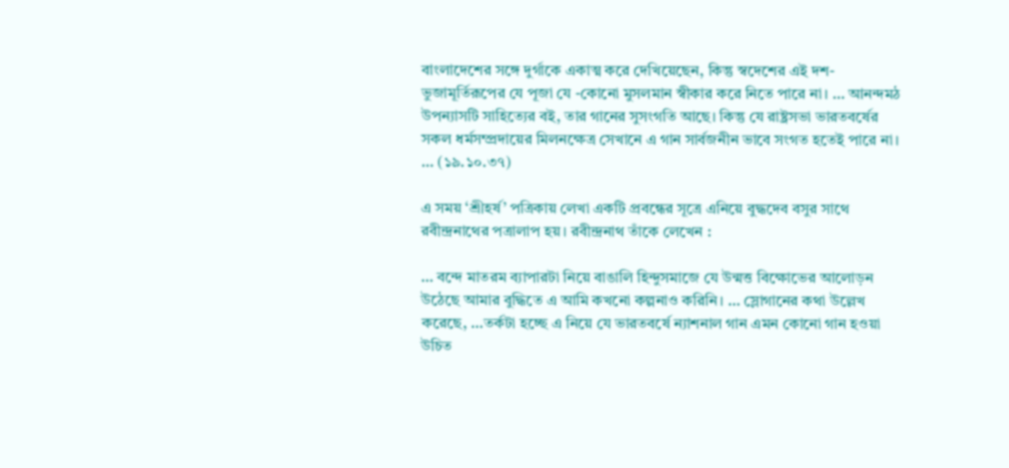বাংলাদেশের সঙ্গে দুর্গাকে একাত্ম করে দেখিয়েছেন, কিন্তু স্বদেশের এই দশ-ভুজামূর্তিরূপের যে পূজা যে -কোনো মুসলমান স্বীকার করে নিতে পারে না। … আনন্দমঠ উপন্যাসটি সাহিত্যের বই, তার গানের সুসংগতি আছে। কিন্তু যে রাষ্ট্রসভা ভারতবর্ষের সকল ধর্মসম্প্রদায়ের মিলনক্ষেত্র সেখানে এ গান সার্বজনীন ভাবে সংগত হতেই পারে না। … (১৯.১০.৩৭)

এ সময় ‘শ্রীহর্ষ’ পত্রিকায় লেখা একটি প্রবন্ধের সূত্রে এনিয়ে বুদ্ধদেব বসুর সাথে রবীন্দ্রনাথের পত্রালাপ হয়। রবীন্দ্রনাথ তাঁকে লেখেন :

… বন্দে মাতরম ব্যাপারটা নিয়ে বাঙালি হিন্দুসমাজে যে উন্মত্ত বিক্ষোভের আলোড়ন উঠেছে আমার বুদ্ধিতে এ আমি কখনো কল্পনাও করিনি। … স্লোগানের কথা উল্লেখ করেছে, …তর্কটা হচ্ছে এ নিয়ে যে ভারতবর্ষে ন্যাশনাল গান এমন কোনো গান হওয়া উচিত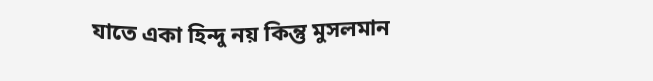যাতে একা হিন্দু নয় কিন্তু মুসলমান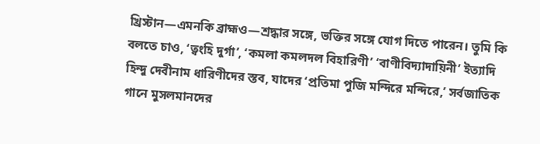খ্রিস্টান—এমনকি ব্রাহ্মও—শ্রদ্ধার সঙ্গে, ভক্তির সঙ্গে যোগ দিতে পারেন। তুমি কি বলতে চাও, ‘ত্বংহি দুর্গা’, ‘কমলা কমলদল বিহারিণী’ ‘বাণীবিদ্যাদায়িনী’ ইত্যাদি হিন্দু দেবীনাম ধারিণীদের স্তব, যাদের ‘প্রতিমা পুজি মন্দিরে মন্দিরে,’ সর্বজাতিক গানে মুসলমানদের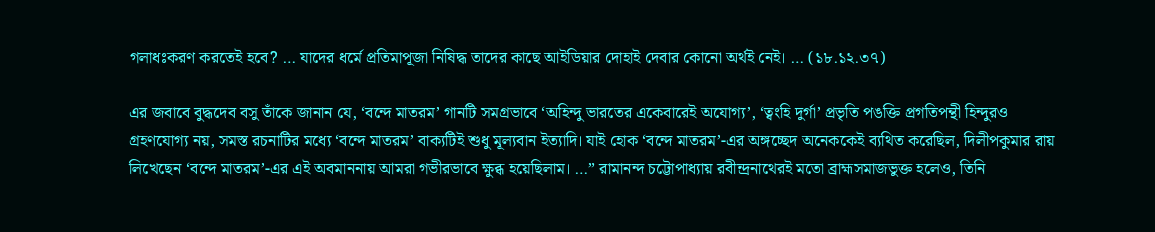গলাধঃকরণ করতেই হবে? … যাদের ধর্মে প্রতিমাপূজা নিষিদ্ধ তাদের কাছে আইডিয়ার দোহাই দেবার কোনো অর্থই নেই। … (১৮.১২.৩৭)

এর জবাবে বুদ্ধদেব বসু তাঁকে জানান যে, ‘বন্দে মাতরম’ গানটি সমগ্রভাবে ‘অহিন্দু ভারতের একেবারেই অযোগ্য’, ‘ত্বংহি দুর্গা’ প্রভৃতি পঙক্তি প্রগতিপন্থী হিন্দুরও গ্রহণযোগ্য নয়, সমস্ত রচনাটির মধ্যে ‘বন্দে মাতরম’ বাক্যটিই শুধু মূল্যবান ইত্যাদি। যাই হোক ‘বন্দে মাতরম’-এর অঙ্গচ্ছেদ অনেককেই ব্যথিত করেছিল, দিলীপকুমার রায় লিখেছেন ‘বন্দে মাতরম’-এর এই অবমাননায় আমরা গভীরভাবে ক্ষুব্ধ হয়েছিলাম। …” রামানন্দ চট্টোপাধ্যায় রবীন্দ্রনাথেরই মতো ব্রাহ্মসমাজভুক্ত হলেও, তিনি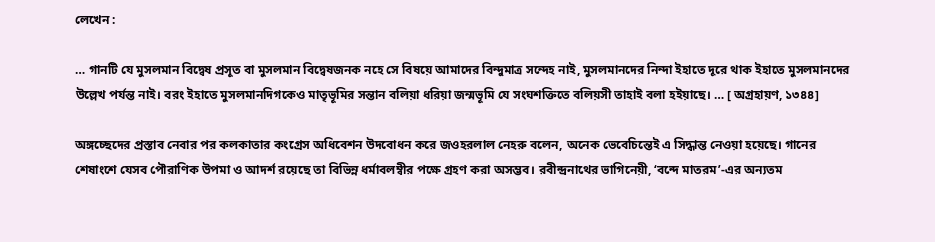লেখেন :

… গানটি যে মুসলমান বিদ্বেষ প্রসূত বা মুসলমান বিদ্বেষজনক নহে সে বিষয়ে আমাদের বিন্দুমাত্র সন্দেহ নাই, মুসলমানদের নিন্দা ইহাতে দূরে থাক ইহাতে মুসলমানদের উল্লেখ পর্যন্ত নাই। বরং ইহাতে মুসলমানদিগকেও মাতৃভূমির সন্তান বলিয়া ধরিয়া জন্মভূমি যে সংঘশক্তিতে বলিয়সী তাহাই বলা হইয়াছে। … [ অগ্রহায়ণ, ১৩৪৪]

অঙ্গচ্ছেদের প্রস্তাব নেবার পর কলকাতার কংগ্রেস অধিবেশন উদবোধন করে জওহরলাল নেহরু বলেন, অনেক ভেবেচিন্তেই এ সিদ্ধান্ত নেওয়া হয়েছে। গানের শেষাংশে যেসব পৌরাণিক উপমা ও আদর্শ রয়েছে তা বিভিন্ন ধর্মাবলম্বীর পক্ষে গ্রহণ করা অসম্ভব। রবীন্দ্রনাথের ভাগিনেয়ী, ‘বন্দে মাতরম’-এর অন্যতম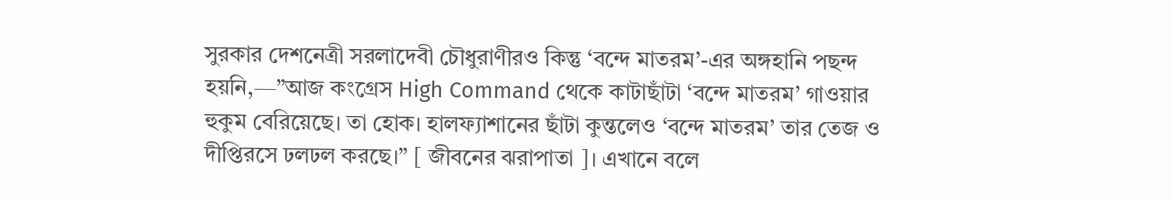সুরকার দেশনেত্রী সরলাদেবী চৌধুরাণীরও কিন্তু ‘বন্দে মাতরম’-এর অঙ্গহানি পছন্দ হয়নি,—”আজ কংগ্রেস High Command থেকে কাটাছাঁটা ‘বন্দে মাতরম’ গাওয়ার হুকুম বেরিয়েছে। তা হোক। হালফ্যাশানের ছাঁটা কুন্তলেও ‘বন্দে মাতরম’ তার তেজ ও দীপ্তিরসে ঢলঢল করছে।” [ জীবনের ঝরাপাতা ]। এখানে বলে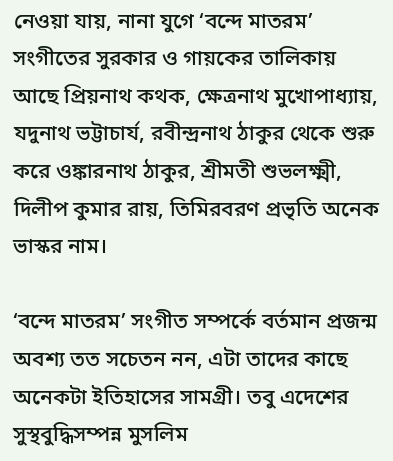নেওয়া যায়, নানা যুগে ‘বন্দে মাতরম’ সংগীতের সুরকার ও গায়কের তালিকায় আছে প্রিয়নাথ কথক, ক্ষেত্রনাথ মুখোপাধ্যায়, যদুনাথ ভট্টাচার্য, রবীন্দ্রনাথ ঠাকুর থেকে শুরু করে ওঙ্কারনাথ ঠাকুর, শ্রীমতী শুভলক্ষ্মী, দিলীপ কুমার রায়, তিমিরবরণ প্রভৃতি অনেক ভাস্কর নাম।

‘বন্দে মাতরম’ সংগীত সম্পর্কে বর্তমান প্রজন্ম অবশ্য তত সচেতন নন, এটা তাদের কাছে অনেকটা ইতিহাসের সামগ্রী। তবু এদেশের সুস্থবুদ্ধিসম্পন্ন মুসলিম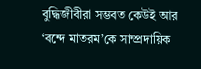বুদ্ধিজীবীরা সম্ভবত কেউই আর ‘বন্দে মাতরম’কে সাম্প্রদায়িক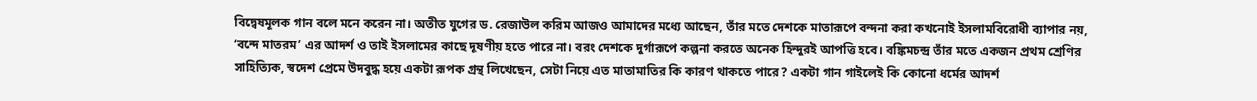বিদ্বেষমূলক গান বলে মনে করেন না। অতীত যুগের ড. রেজাউল করিম আজও আমাদের মধ্যে আছেন, তাঁর মতে দেশকে মাতারূপে বন্দনা করা কখনোই ইসলামবিরোধী ব্যাপার নয়, ‘বন্দে মাতরম’ এর আদর্শ ও তাই ইসলামের কাছে দূষণীয় হতে পারে না। বরং দেশকে দুর্গারূপে কল্পনা করতে অনেক হিন্দুরই আপত্তি হবে। বঙ্কিমচন্দ্র তাঁর মতে একজন প্রথম শ্রেণির সাহিত্যিক, স্বদেশ প্রেমে উদবুদ্ধ হয়ে একটা রূপক গ্রন্থ লিখেছেন, সেটা নিয়ে এত মাতামাতির কি কারণ থাকতে পারে? একটা গান গাইলেই কি কোনো ধর্মের আদর্শ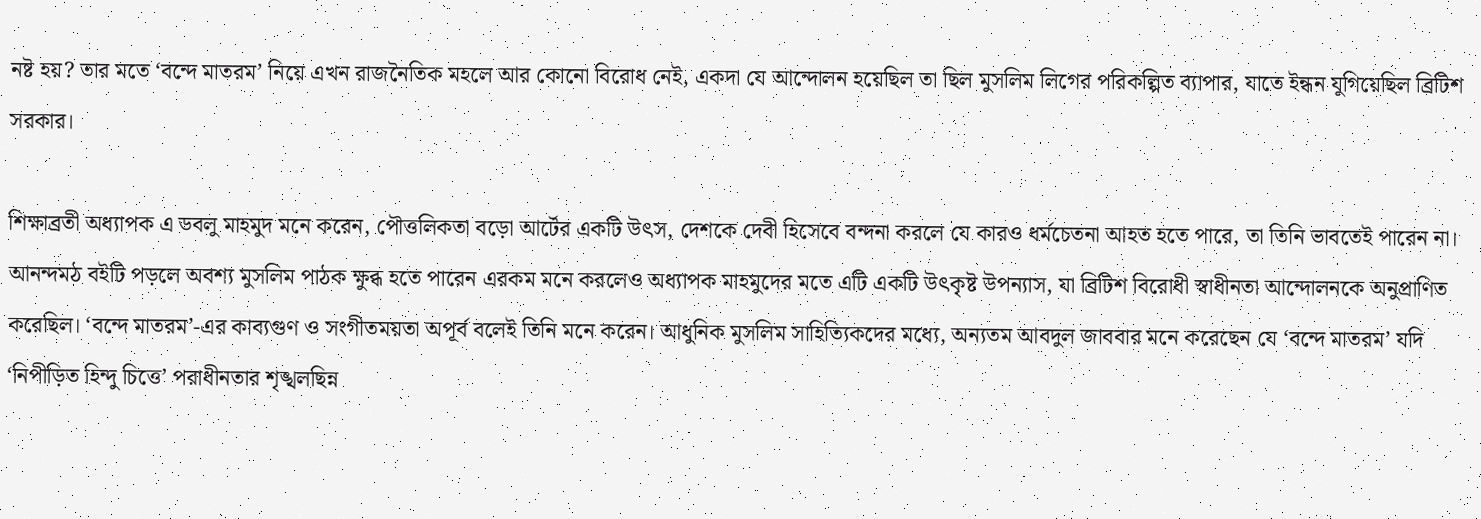নষ্ট হয়? তার মতে ‘বন্দে মাতরম’ নিয়ে এখন রাজনৈতিক মহলে আর কোনো বিরোধ নেই, একদা যে আন্দোলন হয়েছিল তা ছিল মুসলিম লিগের পরিকল্পিত ব্যাপার, যাতে ইন্ধন যুগিয়েছিল ব্রিটিশ সরকার।

শিক্ষাব্রতী অধ্যাপক এ ডবলু মাহমুদ মনে করেন, পৌত্তলিকতা বড়ো আর্টের একটি উৎস, দেশকে দেবী হিসেবে বন্দনা করলে যে কারও ধর্মচেতনা আহত হতে পারে, তা তিনি ভাবতেই পারেন না। আনন্দমঠ বইটি পড়লে অবশ্য মুসলিম পাঠক ক্ষুব্ধ হতে পারেন এরকম মনে করলেও অধ্যাপক মাহমুদের মতে এটি একটি উৎকৃষ্ট উপন্যাস, যা ব্রিটিশ বিরোধী স্বাধীনতা আন্দোলনকে অনুপ্রাণিত করেছিল। ‘বন্দে মাতরম’-এর কাব্যগুণ ও সংগীতময়তা অপূর্ব বলেই তিনি মনে করেন। আধুনিক মুসলিম সাহিত্যিকদের মধ্যে, অন্যতম আবদুল জাববার মনে করেছেন যে ‘বন্দে মাতরম’ যদি ‘নিপীড়িত হিন্দু চিত্তে’ পরাধীনতার শৃঙ্খলছিন্ন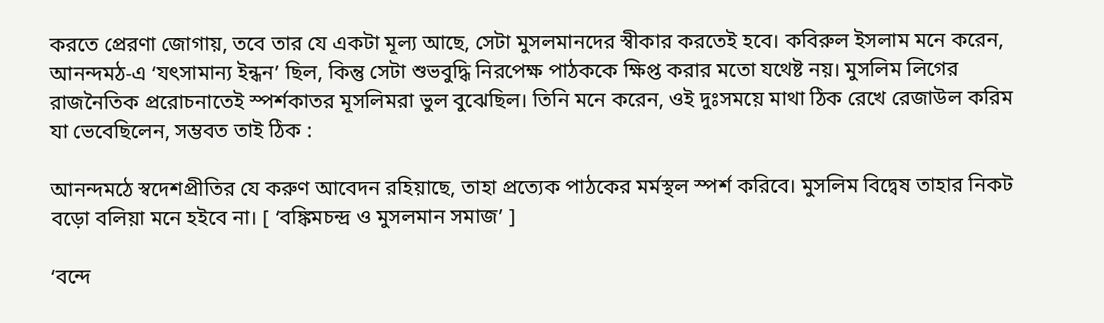করতে প্রেরণা জোগায়, তবে তার যে একটা মূল্য আছে, সেটা মুসলমানদের স্বীকার করতেই হবে। কবিরুল ইসলাম মনে করেন, আনন্দমঠ-এ ‘যৎসামান্য ইন্ধন’ ছিল, কিন্তু সেটা শুভবুদ্ধি নিরপেক্ষ পাঠককে ক্ষিপ্ত করার মতো যথেষ্ট নয়। মুসলিম লিগের রাজনৈতিক প্ররোচনাতেই স্পর্শকাতর মূসলিমরা ভুল বুঝেছিল। তিনি মনে করেন, ওই দুঃসময়ে মাথা ঠিক রেখে রেজাউল করিম যা ভেবেছিলেন, সম্ভবত তাই ঠিক :

আনন্দমঠে স্বদেশপ্রীতির যে করুণ আবেদন রহিয়াছে, তাহা প্রত্যেক পাঠকের মর্মস্থল স্পর্শ করিবে। মুসলিম বিদ্বেষ তাহার নিকট বড়ো বলিয়া মনে হইবে না। [ ‘বঙ্কিমচন্দ্র ও মুসলমান সমাজ’ ]

‘বন্দে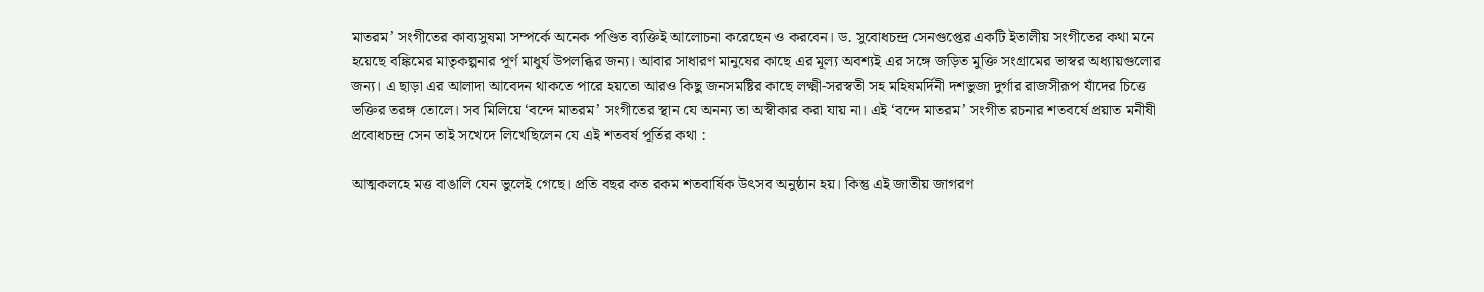মাতরম’ সংগীতের কাব্যসুষমা সম্পর্কে অনেক পণ্ডিত ব্যক্তিই আলোচনা করেছেন ও করবেন। ড. সুবোধচন্দ্র সেনগুপ্তের একটি ইতালীয় সংগীতের কথা মনে হয়েছে বঙ্কিমের মাতৃকল্পনার পূর্ণ মাধুর্য উপলব্ধির জন্য। আবার সাধারণ মানুষের কাছে এর মূল্য অবশ্যই এর সঙ্গে জড়িত মুক্তি সংগ্রামের ভাস্বর অধ্যায়গুলোর জন্য। এ ছাড়া এর আলাদা আবেদন থাকতে পারে হয়তো আরও কিছু জনসমষ্টির কাছে লক্ষ্মী-সরস্বতী সহ মহিষমর্দিনী দশভুজা দুর্গার রাজসীরূপ যাঁদের চিত্তে ভক্তির তরঙ্গ তোলে। সব মিলিয়ে ‘বন্দে মাতরম’ সংগীতের স্থান যে অনন্য তা অস্বীকার করা যায় না। এই ‘বন্দে মাতরম’ সংগীত রচনার শতবর্ষে প্রয়াত মনীষী প্রবোধচন্দ্র সেন তাই সখেদে লিখেছিলেন যে এই শতবর্ষ পূর্তির কথা :

আত্মকলহে মত্ত বাঙালি যেন ভুলেই গেছে। প্রতি বছর কত রকম শতবার্ষিক উৎসব অনুষ্ঠান হয়। কিন্তু এই জাতীয় জাগরণ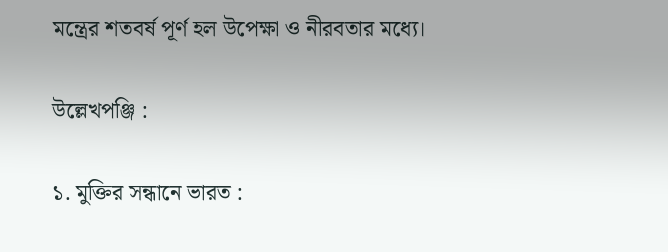মন্ত্রের শতবর্ষ পূর্ণ হল উপেক্ষা ও নীরবতার মধ্যে।

উল্লেখপঞ্জি :

১. মুক্তির সন্ধানে ভারত :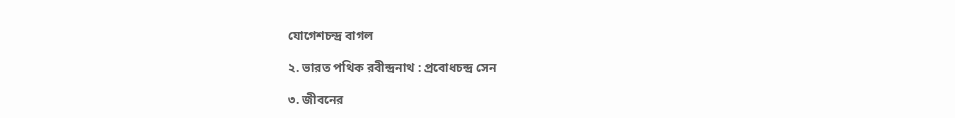যোগেশচন্দ্র বাগল

২. ভারত পথিক রবীন্দ্রনাথ : প্রবোধচন্দ্র সেন

৩. জীবনের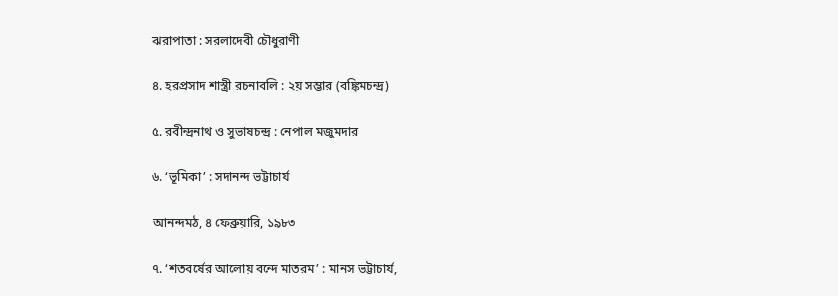ঝরাপাতা : সরলাদেবী চৌধুরাণী

৪. হরপ্রসাদ শাস্ত্রী রচনাবলি : ২য় সম্ভার (বঙ্কিমচন্দ্র)

৫. রবীন্দ্রনাথ ও সুভাষচন্দ্র : নেপাল মজুমদার

৬. ‘ভূমিকা’ : সদানন্দ ভট্টাচার্য

আনন্দমঠ, ৪ ফেব্রুয়ারি, ১৯৮৩

৭. ‘শতবর্ষের আলোয় বন্দে মাতরম’ : মানস ভট্টাচার্য,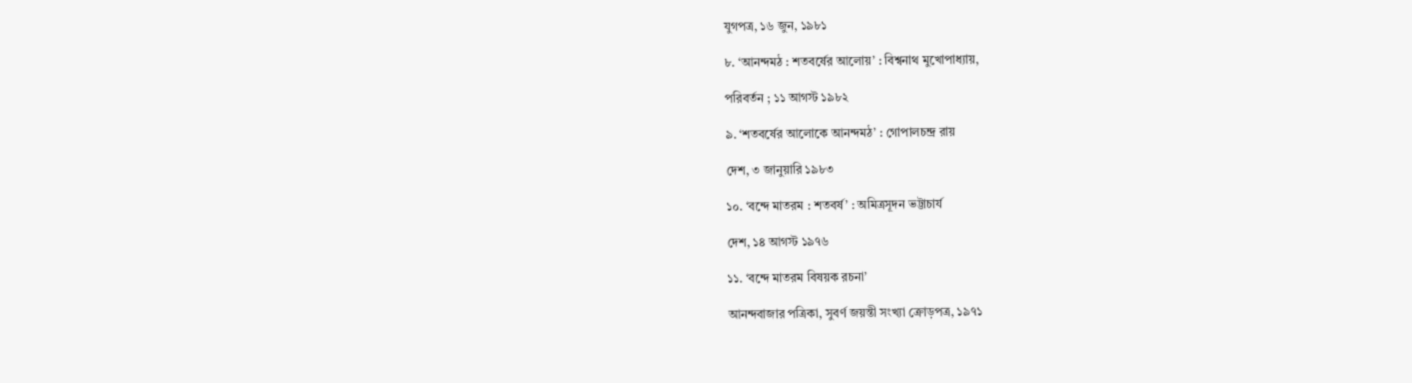যুগপত্র, ১৬ জুন, ১৯৮১

৮. ‘আনন্দমঠ : শতবর্ষের আলোয়’ : বিশ্বনাথ মুখোপাধ্যায়,

পরিবর্তন ; ১১ আগস্ট ১৯৮২

৯. ‘শতবর্ষের আলোকে আনন্দমঠ’ : গোপালচন্দ্র রায়

দেশ, ৩ জানুয়ারি ১৯৮৩

১০. ‘বন্দে মাতরম : শতবর্ষ’ : অমিত্রসূদন ভট্টাচার্য

দেশ, ১৪ আগস্ট ১৯৭৬

১১. ‘বন্দে মাতরম বিষয়ক রচনা’

আনন্দবাজার পত্রিকা, সুবর্ণ জয়ন্তী সংখ্যা ক্রোড়পত্র, ১৯৭১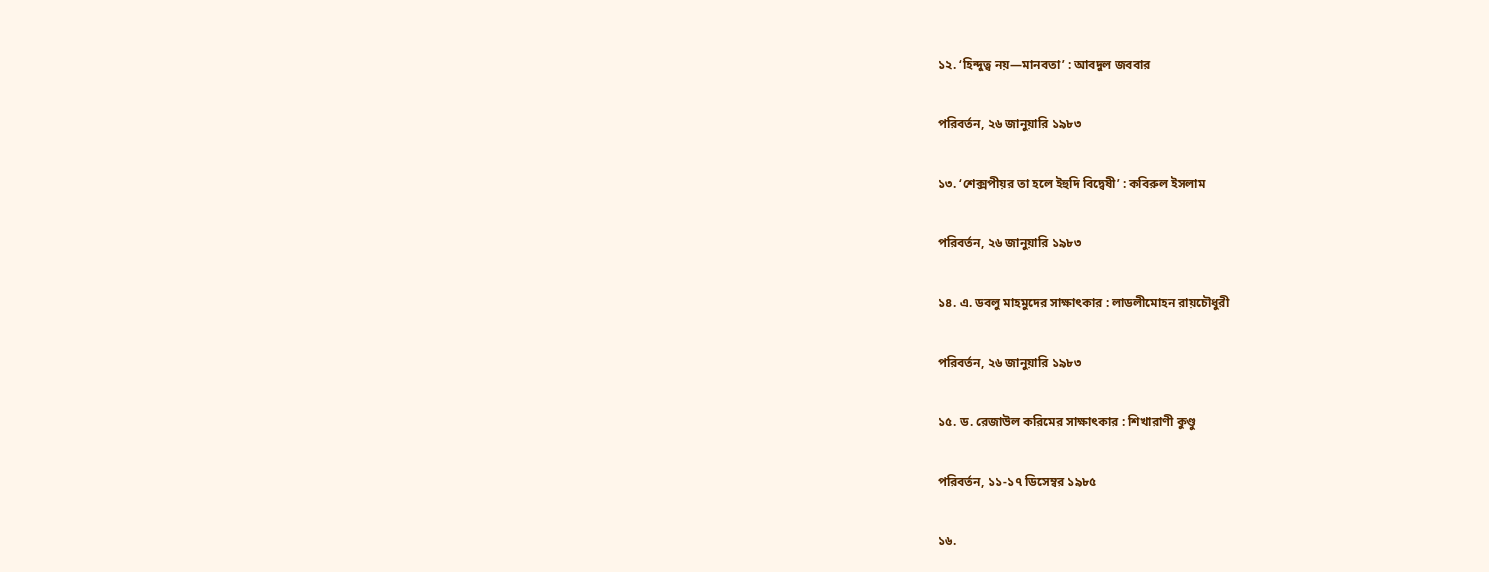১২. ‘হিন্দুত্ব নয়—মানবতা’ : আবদুল জববার

পরিবর্তন, ২৬ জানুয়ারি ১৯৮৩

১৩. ‘শেক্সপীয়র তা হলে ইহুদি বিদ্বেষী’ : কবিরুল ইসলাম

পরিবর্তন, ২৬ জানুয়ারি ১৯৮৩

১৪. এ. ডবলু মাহমুদের সাক্ষাৎকার : লাডলীমোহন রায়চৌধুরী

পরিবর্তন, ২৬ জানুয়ারি ১৯৮৩

১৫. ড. রেজাউল করিমের সাক্ষাৎকার : শিখারাণী কুণ্ডু

পরিবর্তন, ১১-১৭ ডিসেম্বর ১৯৮৫

১৬.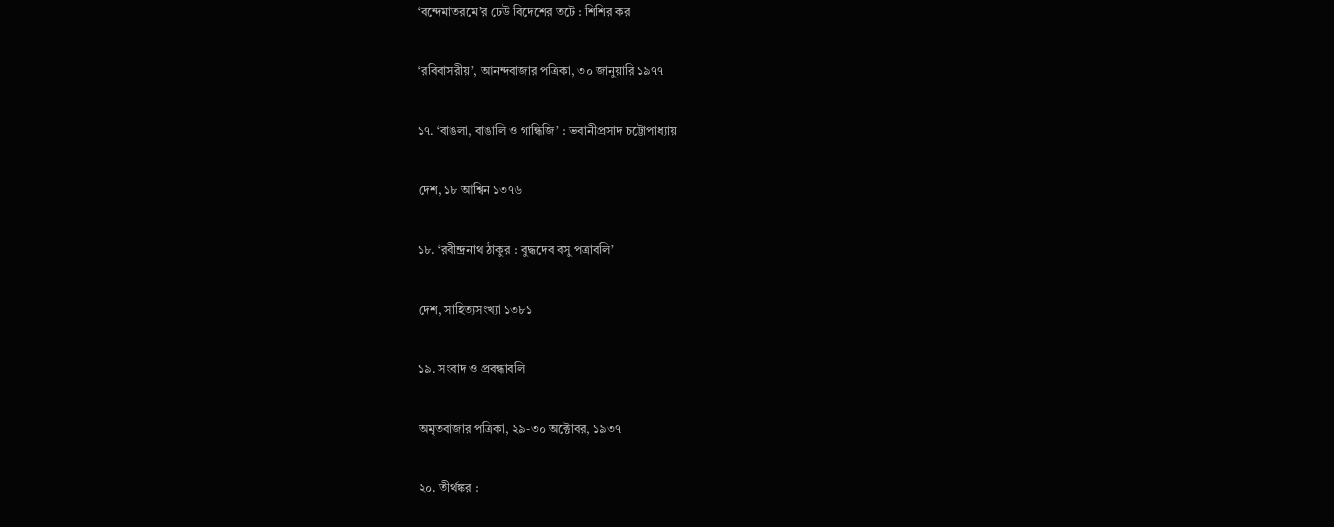‘বন্দেমাতরমে’র ঢেউ বিদেশের তটে : শিশির কর

‘রবিবাসরীয়’, আনন্দবাজার পত্রিকা, ৩০ জানুয়ারি ১৯৭৭

১৭. ‘বাঙলা, বাঙালি ও গান্ধিজি’ : ভবানীপ্রসাদ চট্টোপাধ্যায়

দেশ, ১৮ আশ্বিন ১৩৭৬

১৮. ‘রবীন্দ্রনাথ ঠাকুর : বুদ্ধদেব বসু পত্রাবলি’

দেশ, সাহিত্যসংখ্যা ১৩৮১

১৯. সংবাদ ও প্রবন্ধাবলি

অমৃতবাজার পত্রিকা, ২৯-৩০ অক্টোবর, ১৯৩৭

২০. তীর্থঙ্কর :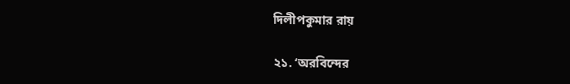দিলীপকুমার রায়

২১. ‘অরবিন্দের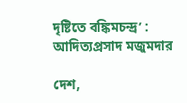দৃষ্টিতে বঙ্কিমচন্দ্র’ : আদিত্যপ্রসাদ মজুমদার

দেশ,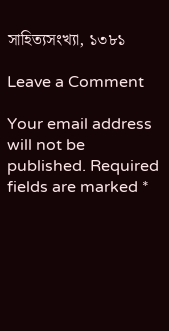সাহিত্যসংখ্যা, ১৩৮১

Leave a Comment

Your email address will not be published. Required fields are marked *